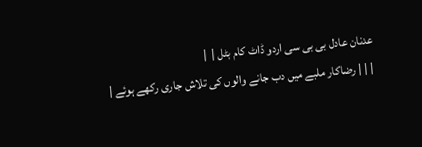عدنان عادل بی بی سی اردو ڈاٹ کام بٹل |  |
 | | | رضاکار ملبے میں دب جانے والوں کی تلاش جاری رکھے ہوئے |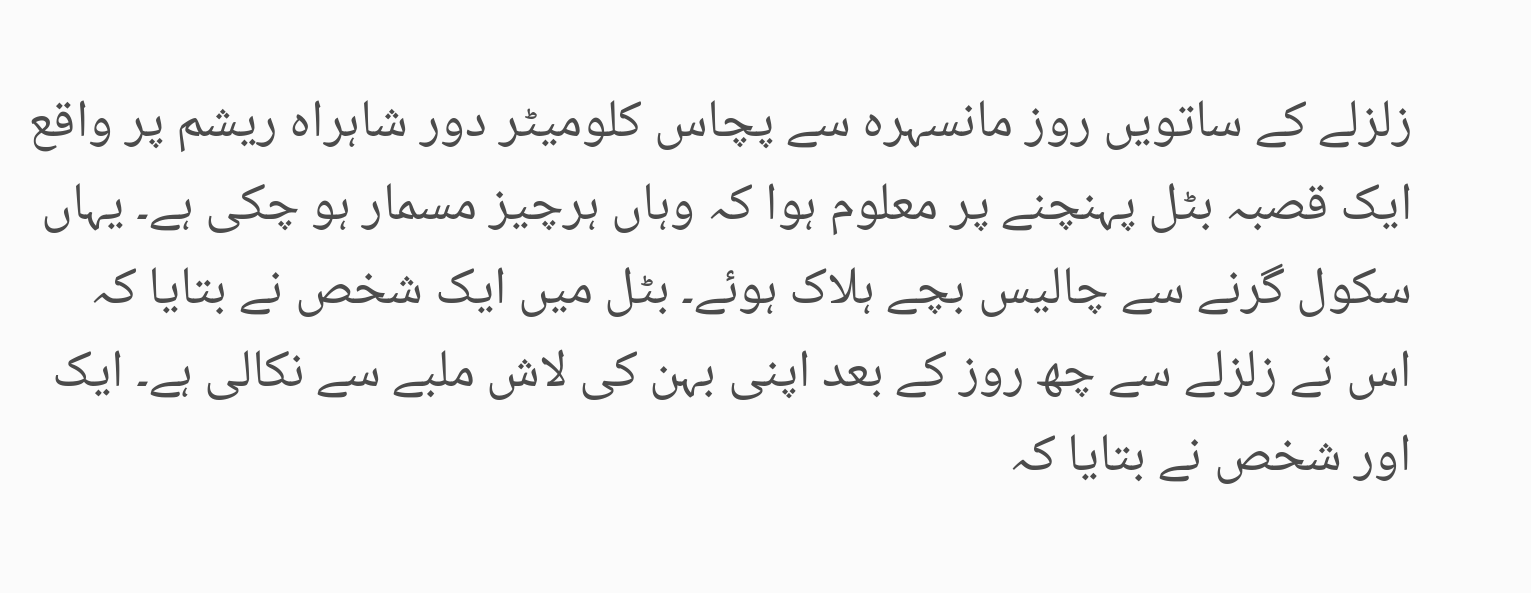زلزلے کے ساتویں روز مانسہرہ سے پچاس کلومیٹر دور شاہراہ ریشم پر واقع ایک قصبہ بٹل پہنچنے پر معلوم ہوا کہ وہاں ہرچیز مسمار ہو چکی ہے۔ یہاں سکول گرنے سے چالیس بچے ہلاک ہوئے۔ بٹل میں ایک شخص نے بتایا کہ اس نے زلزلے سے چھ روز کے بعد اپنی بہن کی لاش ملبے سے نکالی ہے۔ ایک اور شخص نے بتایا کہ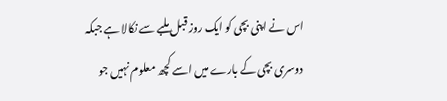اس نے اپنی بچی کو ایک روز قبل ملبے سے نکالا ہے جبکہ دوسری بچی کے بارے میں اسے کچھ معلوم نہیں جو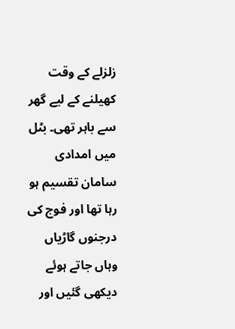زلزلے کے وقت کھیلنے کے لیے گھر سے باہر تھی۔ بٹل میں امدادی سامان تقسیم ہو رہا تھا اور فوج کی درجنوں گاڑیاں وہاں جاتے ہوئے دیکھی گئیں اور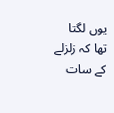یوں لگتا تھا کہ زلزلے کے سات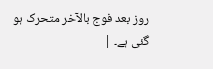روز بعد فوج بالآخر متحرک ہو گئی ہے۔ |